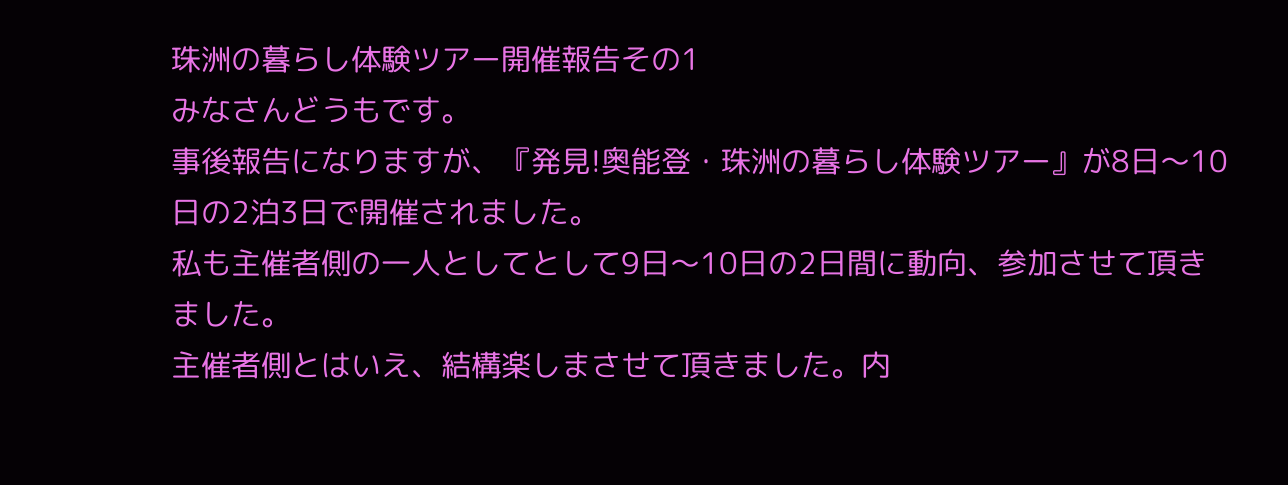珠洲の暮らし体験ツアー開催報告その1
みなさんどうもです。
事後報告になりますが、『発見!奥能登・珠洲の暮らし体験ツアー』が8日〜10日の2泊3日で開催されました。
私も主催者側の一人としてとして9日〜10日の2日間に動向、参加させて頂きました。
主催者側とはいえ、結構楽しまさせて頂きました。内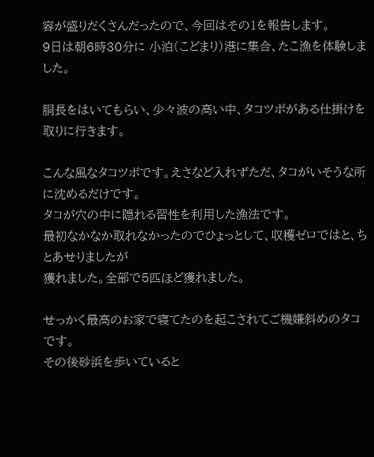容が盛りだくさんだったので、今回はその1を報告します。
9日は朝6時30分に 小泊(こどまり)港に集合、たこ漁を体験しました。

胴長をはいてもらい、少々波の高い中、タコツボがある仕掛けを取りに行きます。

こんな風なタコツボです。えさなど入れずただ、タコがいそうな所に沈めるだけです。
タコが穴の中に隠れる習性を利用した漁法です。
最初なかなか取れなかったのでひょっとして、収穫ゼロではと、ちとあせりましたが
獲れました。全部で5匹ほど獲れました。

せっかく最高のお家で寝てたのを起こされてご機嫌斜めのタコです。
その後砂浜を歩いていると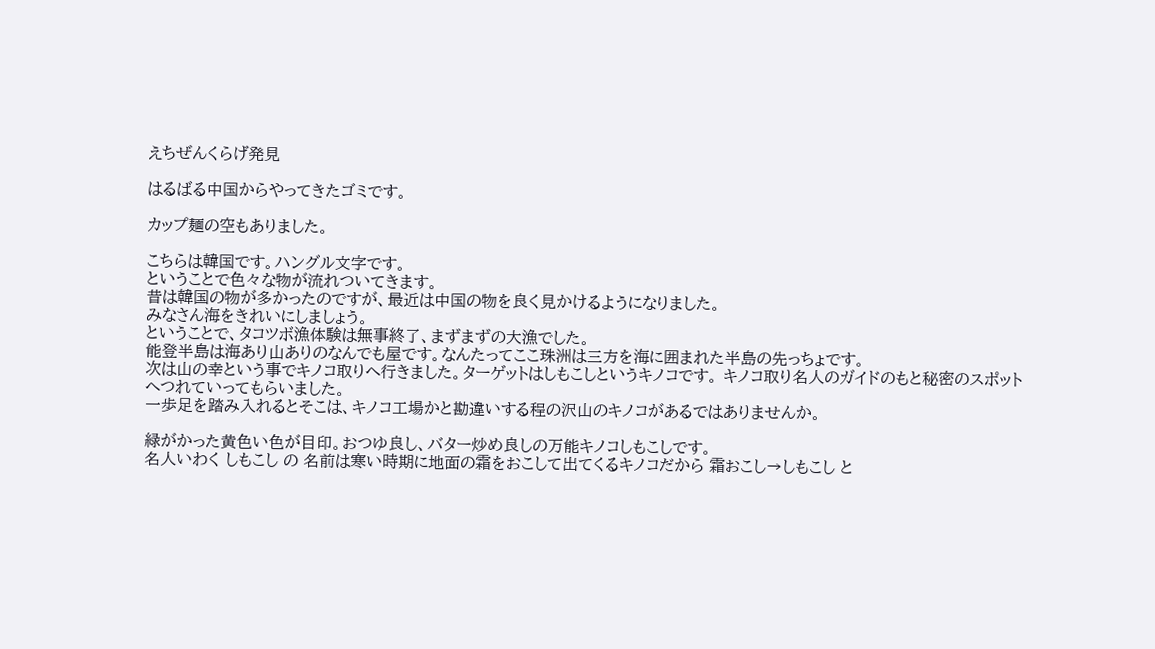えちぜんくらげ発見

はるばる中国からやってきたゴミです。

カップ麺の空もありました。

こちらは韓国です。ハングル文字です。
ということで色々な物が流れついてきます。
昔は韓国の物が多かったのですが、最近は中国の物を良く見かけるようになりました。
みなさん海をきれいにしましょう。
ということで、タコツボ漁体験は無事終了、まずまずの大漁でした。
能登半島は海あり山ありのなんでも屋です。なんたってここ珠洲は三方を海に囲まれた半島の先っちょです。
次は山の幸という事でキノコ取りへ行きました。ターゲットはしもこしというキノコです。 キノコ取り名人のガイドのもと秘密のスポットへつれていってもらいました。
一歩足を踏み入れるとそこは、キノコ工場かと勘違いする程の沢山のキノコがあるではありませんか。

緑がかった黄色い色が目印。おつゆ良し、バター炒め良しの万能キノコしもこしです。
名人いわく しもこし の 名前は寒い時期に地面の霜をおこして出てくるキノコだから 霜おこし→しもこし と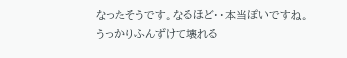なったそうです。なるほど・・本当ぽいですね。
うっかりふんずけて壊れる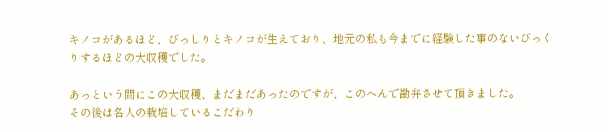キノコがあるほど、びっしりとキノコが生えており、地元の私も今までに経験した事のないびっくりするほどの大収穫でした。

あっという間にこの大収穫、まだまだあったのですが、このへんで勘弁させて頂きました。
その後は名人の栽培しているこだわり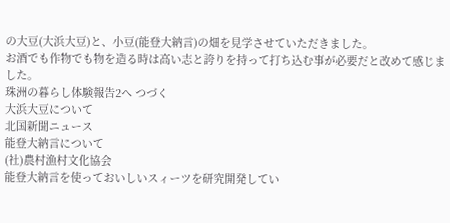の大豆(大浜大豆)と、小豆(能登大納言)の畑を見学させていただきました。
お酒でも作物でも物を造る時は高い志と誇りを持って打ち込む事が必要だと改めて感じました。
珠洲の暮らし体験報告2へ つづく
大浜大豆について
北国新聞ニュース
能登大納言について
(社)農村漁村文化協会
能登大納言を使っておいしいスィーツを研究開発してい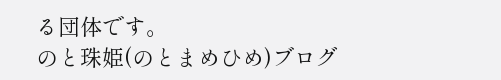る団体です。
のと珠姫(のとまめひめ)ブログ